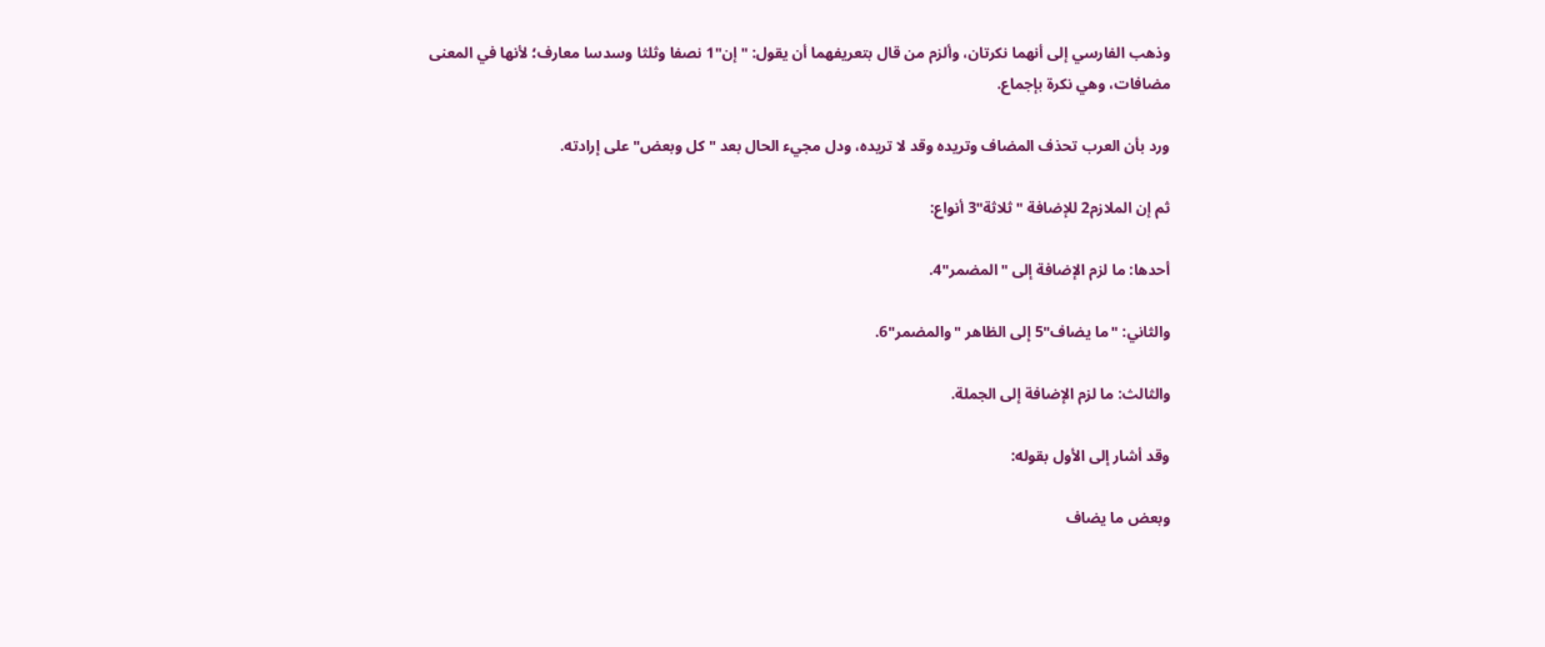وذهب الفارسي إلى أنهما نكرتان، وألزم من قال بتعريفهما أن يقول: "إن"1 نصفا وثلثا وسدسا معارف؛ لأنها في المعنى مضافات، وهي نكرة بإجماع.

ورد بأن العرب تحذف المضاف وتريده وقد لا تريده، ودل مجيء الحال بعد "كل وبعض" على إرادته.

ثم إن الملازم2 للإضافة "ثلاثة"3 أنواع:

أحدها: ما لزم الإضافة إلى "المضمر"4.

والثاني: "ما يضاف"5 إلى الظاهر "والمضمر"6.

والثالث: ما لزم الإضافة إلى الجملة.

وقد أشار إلى الأول بقوله:

وبعض ما يضاف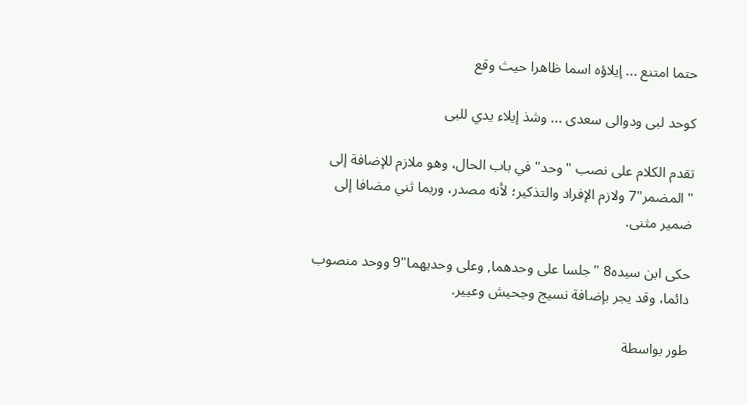حتما امتنع ... إيلاؤه اسما ظاهرا حيث وقع

كوحد لبى ودوالى سعدى ... وشذ إيلاء يدي للبى

تقدم الكلام على نصب "وحد" في باب الحال، وهو ملازم للإضافة إلى "المضمر"7 ولازم الإفراد والتذكير؛ لأنه مصدر، وربما ثني مضافا إلى ضمير مثنى.

حكى ابن سيده8 "جلسا على وحدهما, وعلى وحديهما"9 ووحد منصوب دائما، وقد يجر بإضافة نسيج وجحيش وعيير.

طور بواسطة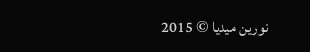نورين ميديا © 2015